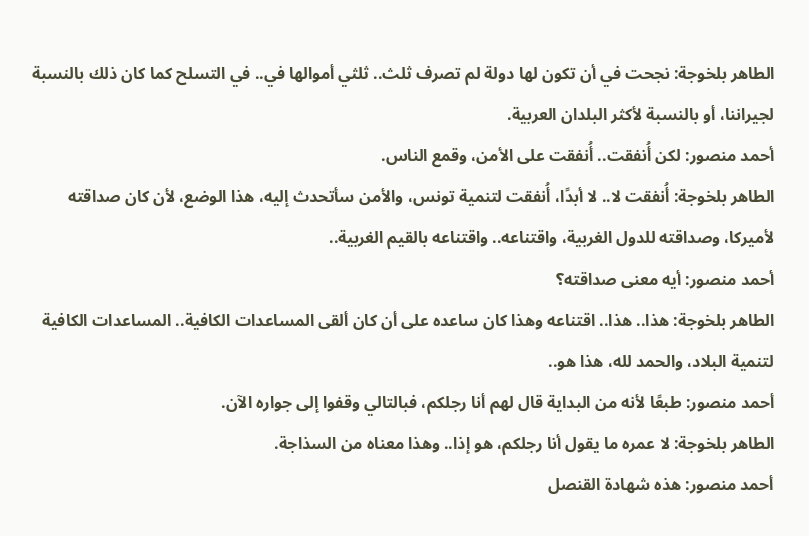الطاهر بلخوجة: نجحت في أن تكون لها دولة لم تصرف ثلث.. ثلثي أموالها في.. في التسلح كما كان ذلك بالنسبة لجيراننا، أو بالنسبة لأكثر البلدان العربية.
أحمد منصور: لكن أُنفقت.. أُنفقت على الأمن، وقمع الناس.
الطاهر بلخوجة: أُنفقت لا.. لا أبدًا، أُنفقت لتنمية تونس، والأمن سأتحدث إليه، هذا الوضع، لأن كان صداقته لأميركا، وصداقته للدول الغربية، واقتناعه.. واقتناعه بالقيم الغربية..
أحمد منصور: أيه معنى صداقته؟
الطاهر بلخوجة: هذا.. هذا.. اقتناعه وهذا كان ساعده على أن كان ألقى المساعدات الكافية.. المساعدات الكافية لتنمية البلاد، والحمد لله، هذا هو..
أحمد منصور: طبعًا لأنه من البداية قال لهم أنا رجلكم، فبالتالي وقفوا إلى جواره الآن.
الطاهر بلخوجة: لا عمره ما يقول أنا رجلكم، هو إذا.. وهذا معناه من السذاجة.
أحمد منصور: هذه شهادة القنصل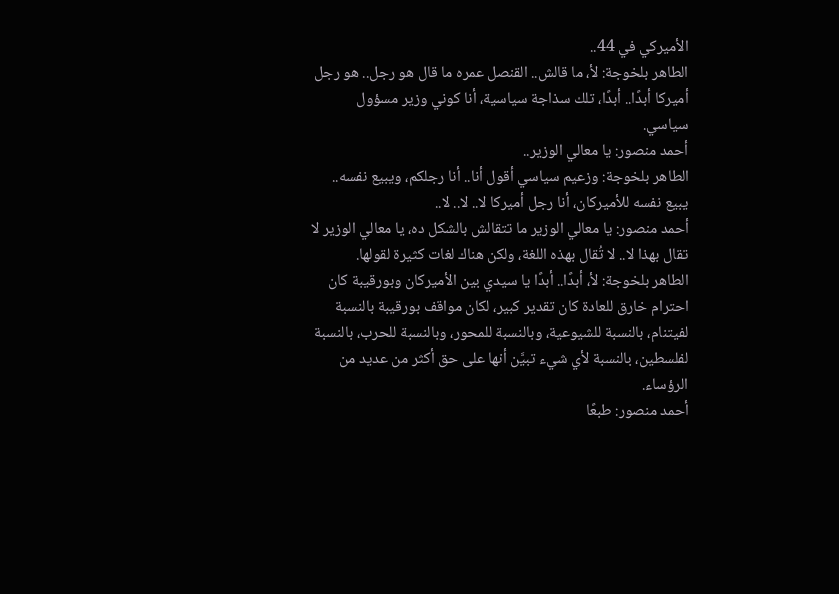الأميركي في 44..
الطاهر بلخوجة: لأ، ما قالش.. القنصل عمره ما قال هو رجل.. هو رجل أميركا أبدًا.. أبدًا، تلك سذاجة سياسية، أنا كوني وزير مسؤول سياسي.
أحمد منصور: يا معالي الوزير..
الطاهر بلخوجة: وزعيم سياسي أقول أنا.. أنا رجلكم، ويبيع نفسه.. يبيع نفسه للأميركان، أنا رجل أميركا لا.. لا.. لا..
أحمد منصور: يا معالي الوزير ما تتقالش بالشكل ده، يا معالي الوزير لا تقال بهذا لا.. لا تُقال بهذه اللغة، ولكن هناك لغات كثيرة لقولها.
الطاهر بلخوجة: لأ، أبدًا.. أبدًا يا سيدي بين الأميركان وبورقيبة كان احترام خارق للعادة كان تقدير كبير، لكان مواقف بورقيبة بالنسبة لفيتنام، بالنسبة للشيوعية، وبالنسبة للمحور، وبالنسبة للحرب، بالنسبة لفلسطين، بالنسبة لأي شيء تبيَّن أنها على حق أكثر من عديد من الرؤساء.
أحمد منصور: طبعًا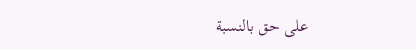على حق بالنسبة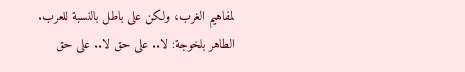لمفاهيم الغرب، ولكن على باطل بالنسبة للعرب.
الطاهر بلخوجة: لا.. على حق لا.. على حق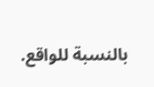بالنسبة للواقع.